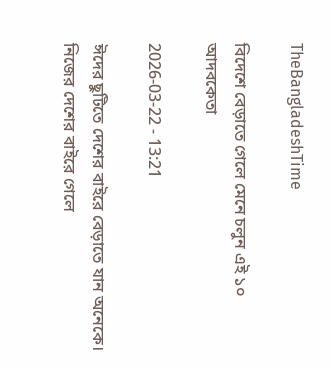TheBangladeshTime

বিদেশে বেড়াতে গেলে মেনে চলুন এই ১০ আদবকেতা

2026-03-22 - 13:21

ঈদের ছুটিতে দেশের বাইরে বেড়াতে যান অনেকে। নিজের দেশের বাইরে গেলে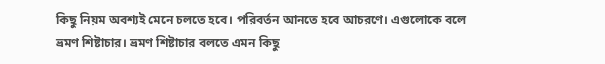কিছু নিয়ম অবশ্যই মেনে চলতে হবে। পরিবর্তন আনতে হবে আচরণে। এগুলোকে বলে ভ্রমণ শিষ্টাচার। ভ্রমণ শিষ্টাচার বলতে এমন কিছু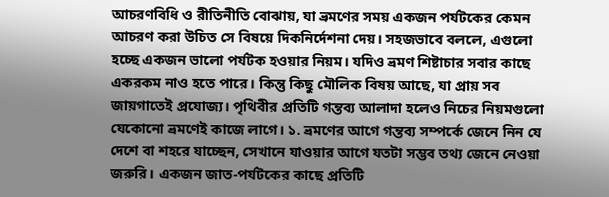আচরণবিধি ও রীতিনীতি বোঝায়, যা ভ্রমণের সময় একজন পর্যটকের কেমন আচরণ করা উচিত সে বিষয়ে দিকনির্দেশনা দেয়। সহজভাবে বললে, এগুলো হচ্ছে একজন ভালো পর্যটক হওয়ার নিয়ম। যদিও ভ্রমণ শিষ্টাচার সবার কাছে একরকম নাও হতে পারে। কিন্তু কিছু মৌলিক বিষয় আছে, যা প্রায় সব জায়গাতেই প্রযোজ্য। পৃথিবীর প্রতিটি গন্তব্য আলাদা হলেও নিচের নিয়মগুলো যেকোনো ভ্রমণেই কাজে লাগে। ১. ভ্রমণের আগে গন্তব্য সম্পর্কে জেনে নিন যে দেশে বা শহরে যাচ্ছেন, সেখানে যাওয়ার আগে যতটা সম্ভব তথ্য জেনে নেওয়া জরুরি। একজন জাত-পর্যটকের কাছে প্রতিটি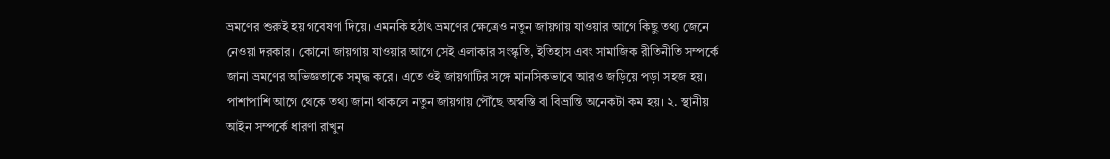ভ্রমণের শুরুই হয় গবেষণা দিয়ে। এমনকি হঠাৎ ভ্রমণের ক্ষেত্রেও নতুন জায়গায় যাওয়ার আগে কিছু তথ্য জেনে নেওয়া দরকার। কোনো জায়গায় যাওয়ার আগে সেই এলাকার সংস্কৃতি, ইতিহাস এবং সামাজিক রীতিনীতি সম্পর্কে জানা ভ্রমণের অভিজ্ঞতাকে সমৃদ্ধ করে। এতে ওই জায়গাটির সঙ্গে মানসিকভাবে আরও জড়িয়ে পড়া সহজ হয়। পাশাপাশি আগে থেকে তথ্য জানা থাকলে নতুন জায়গায় পৌঁছে অস্বস্তি বা বিভ্রান্তি অনেকটা কম হয়। ২. স্থানীয় আইন সম্পর্কে ধারণা রাখুন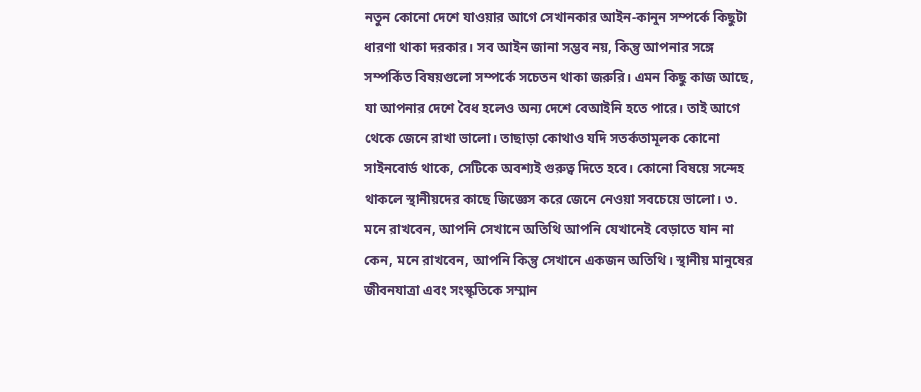নতুন কোনো দেশে যাওয়ার আগে সেখানকার আইন-কানুন সম্পর্কে কিছুটা ধারণা থাকা দরকার। সব আইন জানা সম্ভব নয়, কিন্তু আপনার সঙ্গে সম্পর্কিত বিষয়গুলো সম্পর্কে সচেতন থাকা জরুরি। এমন কিছু কাজ আছে, যা আপনার দেশে বৈধ হলেও অন্য দেশে বেআইনি হতে পারে। তাই আগে থেকে জেনে রাখা ভালো। তাছাড়া কোথাও যদি সতর্কতামূলক কোনো সাইনবোর্ড থাকে, সেটিকে অবশ্যই গুরুত্ব দিতে হবে। কোনো বিষয়ে সন্দেহ থাকলে স্থানীয়দের কাছে জিজ্ঞেস করে জেনে নেওয়া সবচেয়ে ভালো। ৩. মনে রাখবেন, আপনি সেখানে অতিথি আপনি যেখানেই বেড়াতে যান না কেন, মনে রাখবেন, আপনি কিন্তু সেখানে একজন অতিথি। স্থানীয় মানুষের জীবনযাত্রা এবং সংস্কৃতিকে সম্মান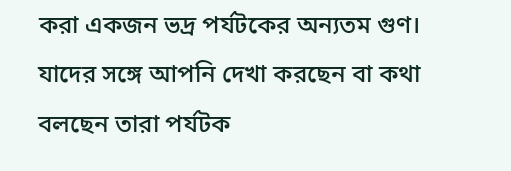করা একজন ভদ্র পর্যটকের অন্যতম গুণ। যাদের সঙ্গে আপনি দেখা করছেন বা কথা বলছেন তারা পর্যটক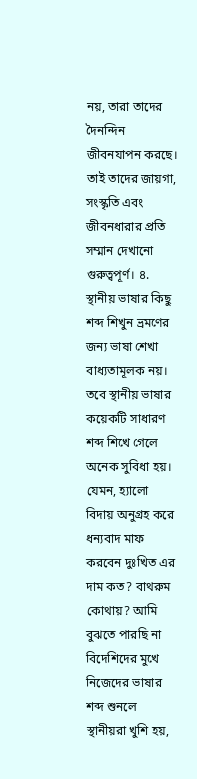নয়, তারা তাদের দৈনন্দিন জীবনযাপন করছে। তাই তাদের জায়গা, সংস্কৃতি এবং জীবনধারার প্রতি সম্মান দেখানো গুরুত্বপূর্ণ। ৪. স্থানীয় ভাষার কিছু শব্দ শিখুন ভ্রমণের জন্য ভাষা শেখা বাধ্যতামূলক নয়। তবে স্থানীয় ভাষার কয়েকটি সাধারণ শব্দ শিখে গেলে অনেক সুবিধা হয়। যেমন, হ্যালো বিদায় অনুগ্রহ করে ধন্যবাদ মাফ করবেন দুঃখিত এর দাম কত? বাথরুম কোথায়? আমি বুঝতে পারছি না বিদেশিদের মুখে নিজেদের ভাষার শব্দ শুনলে স্থানীয়রা খুশি হয়,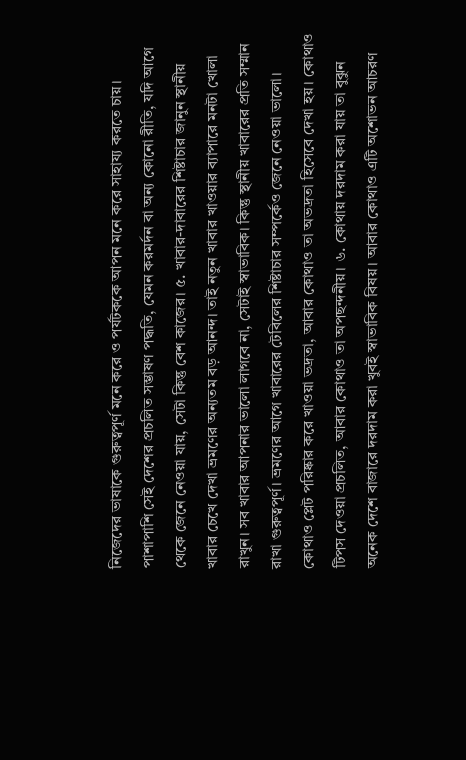নিজেদের ভাষাকে গুরুত্বপূর্ণ মনে করে ও পর্যটককে আপন মনে করে সাহায্য করতে চায়। পাশাপাশি সেই দেশের প্রচলিত সম্ভাষণ পদ্ধতি, যেমন করমর্দন বা অন্য কোনো রীতি, যদি আগে থেকে জেনে নেওয়া যায়, সেটা কিন্তু বেশ কাজের। ৫. খাবার-দাবারের শিষ্টাচার জানুন স্থানীয় খাবার চেখে দেখা ভ্রমণের অন্যতম বড় আনন্দ। তাই নতুন খাবার খাওয়ার ব্যাপারে মনটা খোলা রাখুন। সব খাবার আপনার ভালো লাগবে না, সেটাই স্বাভাবিক। কিন্তু স্থানীয় খাবারের প্রতি সম্মান রাখা গুরুত্বপূর্ণ। ভ্রমণের আগে খাবারের টেবিলের শিষ্টাচার সম্পর্কেও জেনে নেওয়া ভালো। কোথাও প্লেট পরিষ্কার করে খাওয়া ভদ্রতা, আবার কোথাও তা অভদ্রতা হিসেবে দেখা হয়। কোথাও টিপস দেওয়া প্রচলিত, আবার কোথাও তা অপছন্দনীয়। ৬. কোথায় দরদাম করা যায় তা বুঝুন অনেক দেশে বাজারে দরদাম করা খুবই স্বাভাবিক বিষয়। আবার কোথাও এটি অশোভন আচরণ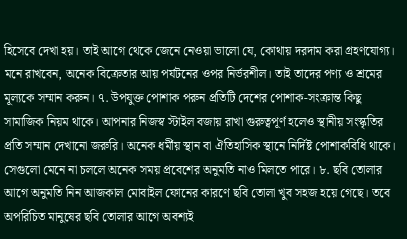হিসেবে দেখা হয়। তাই আগে থেকে জেনে নেওয়া ভালো যে, কোথায় দরদাম করা গ্রহণযোগ্য। মনে রাখবেন, অনেক বিক্রেতার আয় পর্যটনের ওপর নির্ভরশীল। তাই তাদের পণ্য ও শ্রমের মূল্যকে সম্মান করুন। ৭. উপযুক্ত পোশাক পরুন প্রতিটি দেশের পোশাক-সংক্রান্ত কিছু সামাজিক নিয়ম থাকে। আপনার নিজস্ব স্টাইল বজায় রাখা গুরুত্বপূর্ণ হলেও স্থানীয় সংস্কৃতির প্রতি সম্মান দেখানো জরুরি। অনেক ধর্মীয় স্থান বা ঐতিহাসিক স্থানে নির্দিষ্ট পোশাকবিধি থাকে। সেগুলো মেনে না চললে অনেক সময় প্রবেশের অনুমতি নাও মিলতে পারে। ৮. ছবি তোলার আগে অনুমতি নিন আজকাল মোবাইল ফোনের কারণে ছবি তোলা খুব সহজ হয়ে গেছে। তবে অপরিচিত মানুষের ছবি তোলার আগে অবশ্যই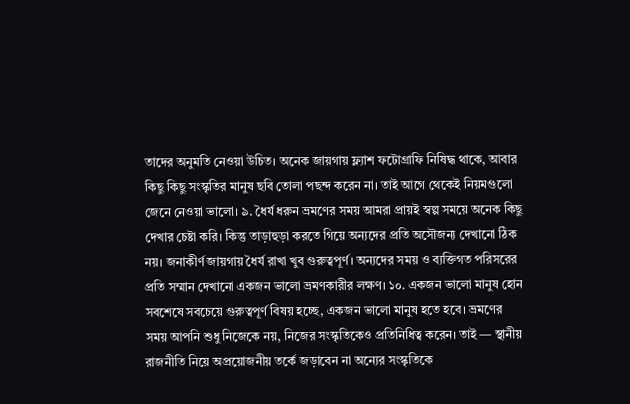তাদের অনুমতি নেওয়া উচিত। অনেক জায়গায় ফ্ল্যাশ ফটোগ্রাফি নিষিদ্ধ থাকে, আবার কিছু কিছু সংস্কৃতির মানুষ ছবি তোলা পছন্দ করেন না। তাই আগে থেকেই নিয়মগুলো জেনে নেওয়া ভালো। ৯. ধৈর্য ধরুন ভ্রমণের সময় আমরা প্রায়ই স্বল্প সময়ে অনেক কিছু দেখার চেষ্টা করি। কিন্তু তাড়াহুড়া করতে গিয়ে অন্যদের প্রতি অসৌজন্য দেখানো ঠিক নয়। জনাকীর্ণ জায়গায় ধৈর্য রাখা খুব গুরুত্বপূর্ণ। অন্যদের সময় ও ব্যক্তিগত পরিসরের প্রতি সম্মান দেখানো একজন ভালো ভ্রমণকারীর লক্ষণ। ১০. একজন ভালো মানুষ হোন সবশেষে সবচেয়ে গুরুত্বপূর্ণ বিষয় হচ্ছে, একজন ভালো মানুষ হতে হবে। ভ্রমণের সময় আপনি শুধু নিজেকে নয়, নিজের সংস্কৃতিকেও প্রতিনিধিত্ব করেন। তাই — স্থানীয় রাজনীতি নিয়ে অপ্রয়োজনীয় তর্কে জড়াবেন না অন্যের সংস্কৃতিকে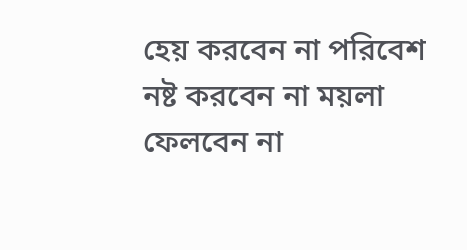হেয় করবেন না পরিবেশ নষ্ট করবেন না ময়লা ফেলবেন না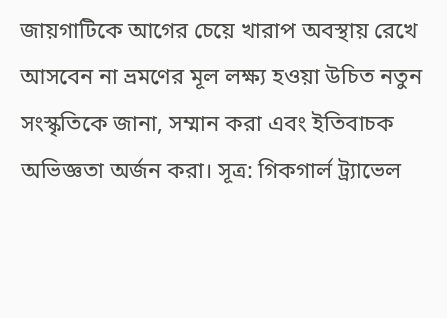জায়গাটিকে আগের চেয়ে খারাপ অবস্থায় রেখে আসবেন না ভ্রমণের মূল লক্ষ্য হওয়া উচিত নতুন সংস্কৃতিকে জানা, সম্মান করা এবং ইতিবাচক অভিজ্ঞতা অর্জন করা। সূত্র: গিকগার্ল ট্র্যাভেল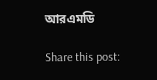আরএমডি

Share this post: